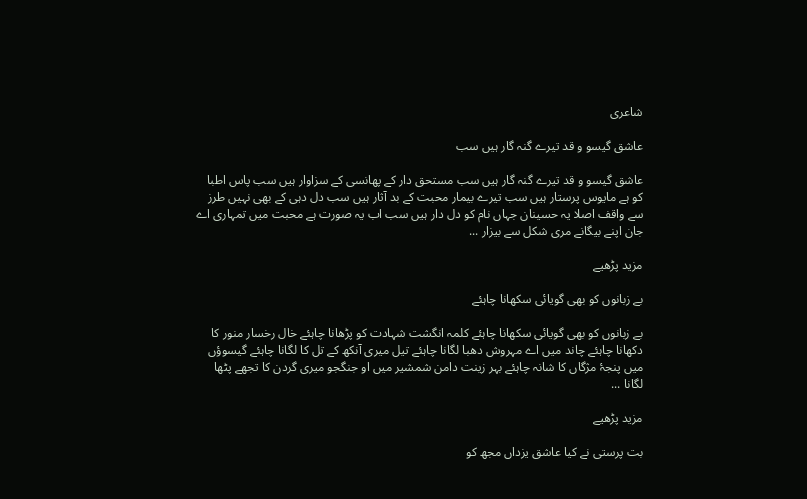شاعری

عاشق گیسو و قد تیرے گنہ گار ہیں سب

عاشق گیسو و قد تیرے گنہ گار ہیں سب مستحق دار کے پھانسی کے سزاوار ہیں سب پاس اطبا کو ہے مایوس پرستار ہیں سب تیرے بیمار محبت کے بد آثار ہیں سب دل دہی کے بھی نہیں طرز سے واقف اصلا یہ حسینان جہاں نام کو دل دار ہیں سب اب یہ صورت ہے محبت میں تمہاری اے جان اپنے بیگانے مری شکل سے بیزار ...

مزید پڑھیے

بے زبانوں کو بھی گویائی سکھانا چاہئے

بے زبانوں کو بھی گویائی سکھانا چاہئے کلمہ انگشت شہادت کو پڑھانا چاہئے خال رخسار منور کا دکھانا چاہئے چاند میں اے مہروش دھبا لگانا چاہئے تیل میری آنکھ کے تل کا لگانا چاہئے گیسوؤں میں پنجۂ مژگاں کا شانہ چاہئے بہر زینت دامن شمشیر میں او جنگجو میری گردن کا تجھے پٹھا لگانا ...

مزید پڑھیے

بت پرستی نے کیا عاشق یزداں مجھ کو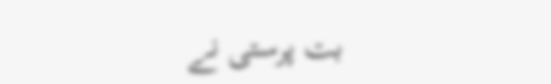بت پرستی نے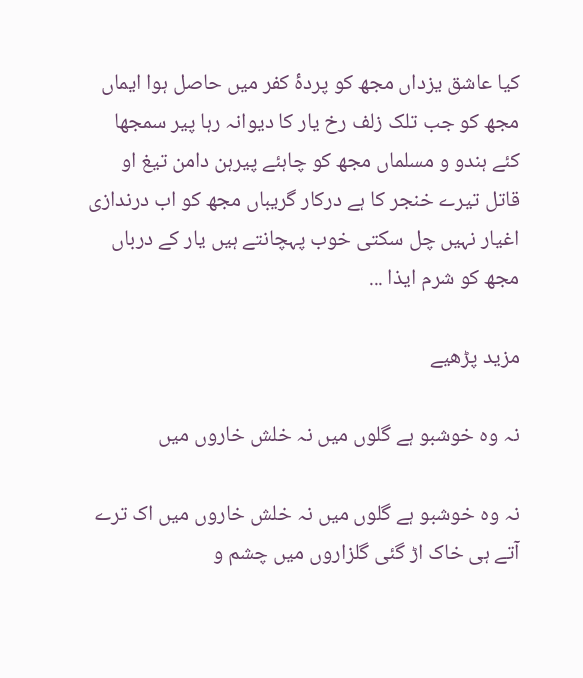کیا عاشق یزداں مجھ کو پردۂ کفر میں حاصل ہوا ایماں مجھ کو جب تلک زلف رخ یار کا دیوانہ رہا پیر سمجھا کئے ہندو و مسلماں مجھ کو چاہئے پیرہن دامن تیغ او قاتل تیرے خنجر کا ہے درکار گریباں مجھ کو اب درندازی اغیار نہیں چل سکتی خوب پہچانتے ہیں یار کے درباں مجھ کو شرم ایذا ...

مزید پڑھیے

نہ وہ خوشبو ہے گلوں میں نہ خلش خاروں میں

نہ وہ خوشبو ہے گلوں میں نہ خلش خاروں میں اک ترے آتے ہی خاک اڑ گئی گلزاروں میں چشم و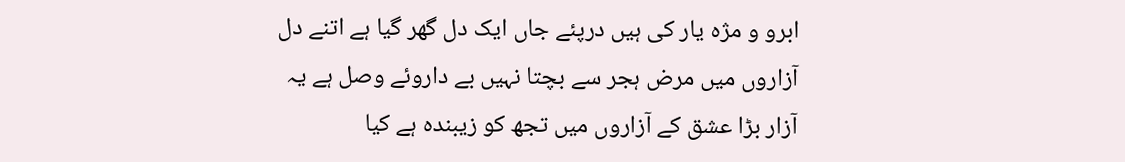ابرو و مژہ یار کی ہیں درپئے جاں ایک دل گھر گیا ہے اتنے دل آزاروں میں مرض ہجر سے بچتا نہیں بے داروئے وصل ہے یہ آزار بڑا عشق کے آزاروں میں تجھ کو زیبندہ ہے کیا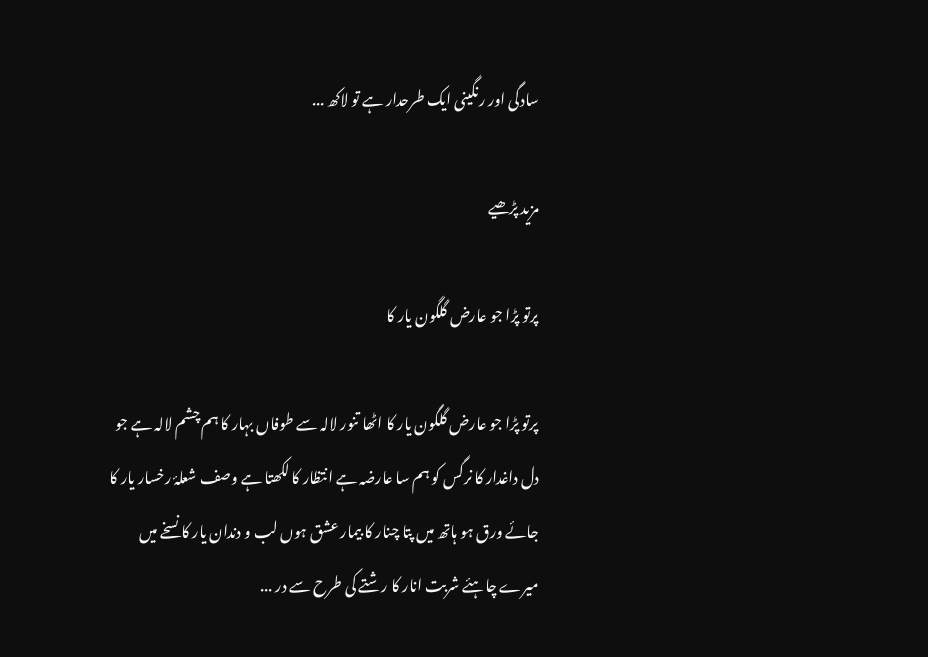سادگی اور رنگینی ایک طرحدار ہے تو لاکھ ...

مزید پڑھیے

پرتو پڑا جو عارض گلگون یار کا

پرتو پڑا جو عارض گلگون یار کا اٹھا تنور لالہ سے طوفاں بہار کا ہم چشم لالہ ہے جو دل داغدار کا نرگس کو ہم سا عارضہ ہے انتظار کا لکھتا ہے وصف شعلۂ رخسار یار کا جائے ورق ہو ہاتھ میں پتا چنار کا بیمار عشق ہوں لب و دندان یار کا نسخے میں میرے چاہئے شربت انار کا رشتے کی طرح سے در ...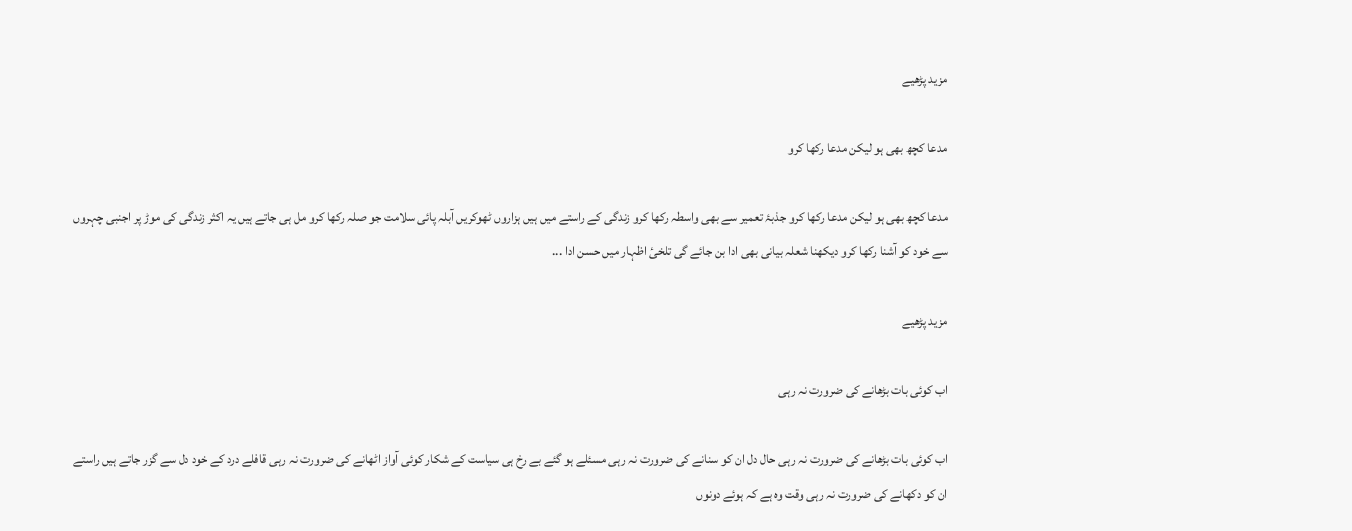مزید پڑھیے

مدعا کچھ بھی ہو لیکن مدعا رکھا کرو

مدعا کچھ بھی ہو لیکن مدعا رکھا کرو جذبۂ تعمیر سے بھی واسطہ رکھا کرو زندگی کے راستے میں ہیں ہزاروں ٹھوکریں آبلہ پائی سلامت جو صلہ رکھا کرو مل ہی جاتے ہیں یہ اکثر زندگی کی موڑ پر اجنبی چہروں سے خود کو آشنا رکھا کرو دیکھنا شعلہ بیانی بھی ادا بن جائے گی تلخیٔ اظہار میں حسن ادا ...

مزید پڑھیے

اب کوئی بات بڑھانے کی ضرورت نہ رہی

اب کوئی بات بڑھانے کی ضرورت نہ رہی حال دل ان کو سنانے کی ضرورت نہ رہی مسئلے ہو گئے بے رخ ہی سیاست کے شکار کوئی آواز اٹھانے کی ضرورت نہ رہی قافلے درد کے خود دل سے گزر جاتے ہیں راستے ان کو دکھانے کی ضرورت نہ رہی وقت وہ ہے کہ ہوئے دونوں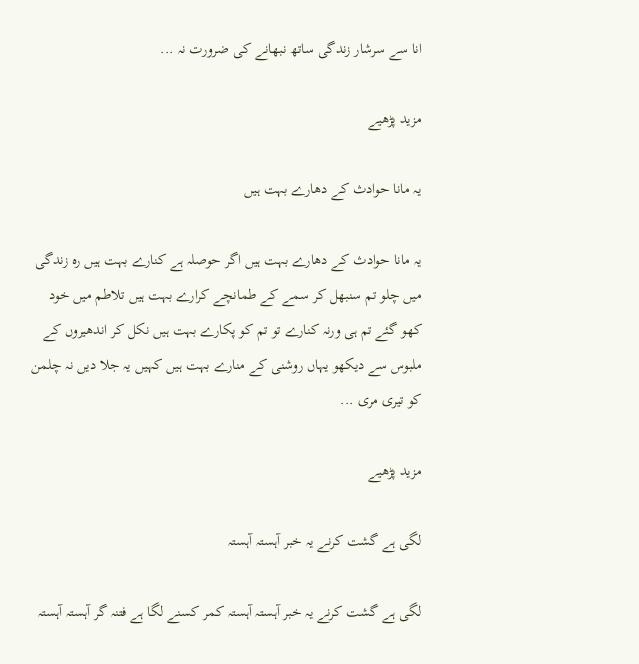انا سے سرشار زندگی ساتھ نبھانے کی ضرورت نہ ...

مزید پڑھیے

یہ مانا حوادث کے دھارے بہت ہیں

یہ مانا حوادث کے دھارے بہت ہیں اگر حوصلہ ہے کنارے بہت ہیں رہ زندگی میں چلو تم سنبھل کر سمے کے طمانچے کرارے بہت ہیں تلاطم میں خود کھو گئے تم ہی ورنہ کنارے تو تم کو پکارے بہت ہیں نکل کر اندھیروں کے ملبوس سے دیکھو یہاں روشنی کے منارے بہت ہیں کہیں یہ جلا دیں نہ چلمن کو تیری مری ...

مزید پڑھیے

لگی ہے گشت کرنے یہ خبر آہستہ آہستہ

لگی ہے گشت کرنے یہ خبر آہستہ آہستہ کمر کسنے لگا ہے فتنہ گر آہستہ آہستہ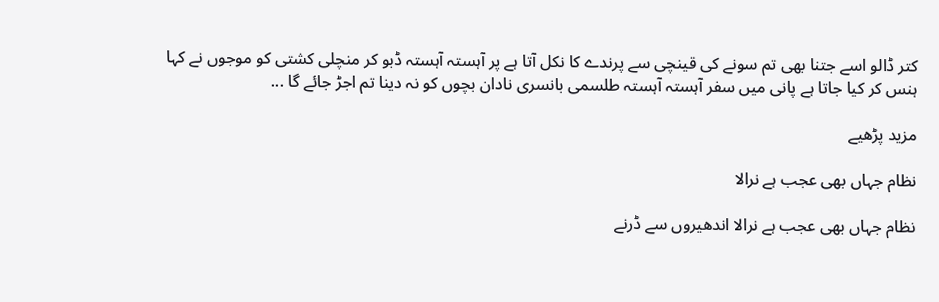کتر ڈالو اسے جتنا بھی تم سونے کی قینچی سے پرندے کا نکل آتا ہے پر آہستہ آہستہ ڈبو کر منچلی کشتی کو موجوں نے کہا ہنس کر کیا جاتا ہے پانی میں سفر آہستہ آہستہ طلسمی بانسری نادان بچوں کو نہ دینا تم اجڑ جائے گا ...

مزید پڑھیے

نظام جہاں بھی عجب ہے نرالا

نظام جہاں بھی عجب ہے نرالا اندھیروں سے ڈرنے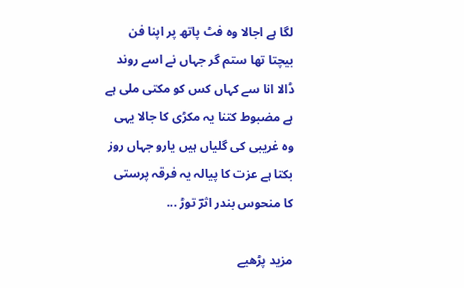لگا ہے اجالا وہ فٹ پاتھ پر اپنا فن بیچتا تھا ستم گر جہاں نے اسے روند ڈالا انا سے کہاں کس کو مکتی ملی ہے ہے مضبوط کتنا یہ مکڑی کا جالا یہی وہ غریبی کی گلیاں ہیں یارو جہاں روز بکتا ہے عزت کا پیالہ یہ فرقہ پرستی کا منحوس بندر اثرؔ توڑ ...

مزید پڑھیے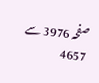صفحہ 3976 سے 4657